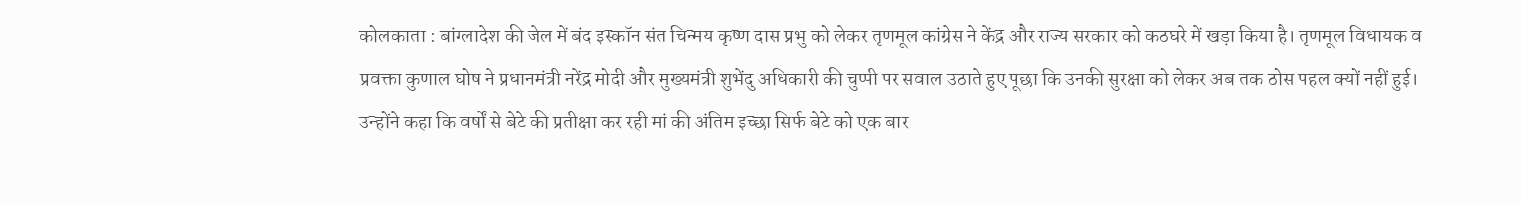कोलकाता : बांग्लादेश की जेल में बंद इस्कॉन संत चिन्मय कृष्ण दास प्रभु को लेकर तृणमूल कांग्रेस ने केंद्र और राज्य सरकार को कठघरे में खड़ा किया है। तृणमूल विधायक व प्रवक्ता कुणाल घोष ने प्रधानमंत्री नरेंद्र मोदी और मुख्यमंत्री शुभेंदु अधिकारी की चुप्पी पर सवाल उठाते हुए पूछा कि उनकी सुरक्षा को लेकर अब तक ठोस पहल क्यों नहीं हुई।
उन्होंने कहा कि वर्षों से बेटे की प्रतीक्षा कर रही मां की अंतिम इच्छा सिर्फ बेटे को एक बार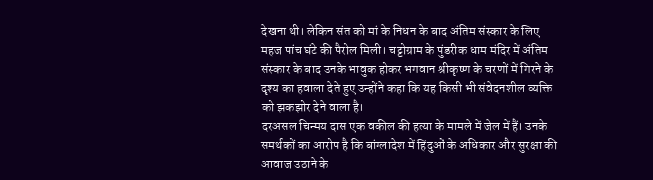देखना थी। लेकिन संत को मां के निधन के बाद अंतिम संस्कार के लिए महज पांच घंटे की पैरोल मिली। चट्टोग्राम के पुंडरीक धाम मंदिर में अंतिम संस्कार के बाद उनके भावुक होकर भगवान श्रीकृष्ण के चरणों में गिरने के दृश्य का हवाला देते हुए उन्होंने कहा कि यह किसी भी संवेदनशील व्यक्ति को झकझोर देने वाला है।
दरअसल चिन्मय दास एक वकील की हत्या के मामले में जेल में हैं। उनके समर्थकों का आरोप है कि बांग्लादेश में हिंदुओं के अधिकार और सुरक्षा की आवाज उठाने के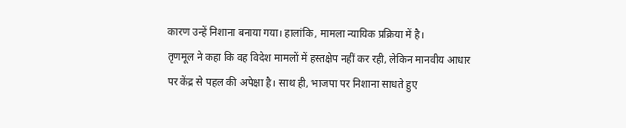कारण उन्हें निशाना बनाया गया। हालांकि, मामला न्यायिक प्रक्रिया में है।
तृणमूल ने कहा कि वह विदेश मामलों में हस्तक्षेप नहीं कर रही, लेकिन मानवीय आधार पर केंद्र से पहल की अपेक्षा है। साथ ही, भाजपा पर निशाना साधते हुए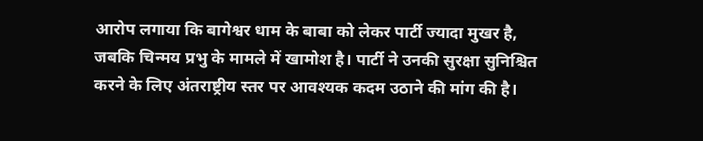आरोप लगाया कि बागेश्वर धाम के बाबा को लेकर पार्टी ज्यादा मुखर है, जबकि चिन्मय प्रभु के मामले में खामोश है। पार्टी ने उनकी सुरक्षा सुनिश्चित करने के लिए अंतराष्ट्रीय स्तर पर आवश्यक कदम उठाने की मांग की है।